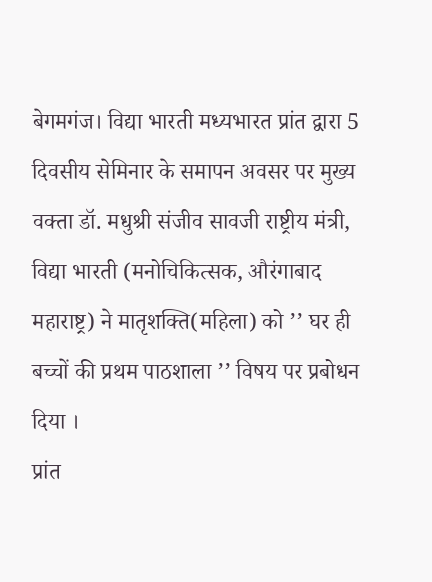बेगमगंज। विद्या भारती मध्यभारत प्रांत द्वारा 5 दिवसीय सेमिनार के समापन अवसर पर मुख्य वक्ता डॉ. मधुश्री संजीव सावजी राष्ट्रीय मंत्री, विद्या भारती (मनोचिकित्सक, औरंगाबाद महाराष्ट्र) ने मातृशक्ति(महिला) को ’’ घर ही बच्चों की प्रथम पाठशाला ’’ विषय पर प्रबोधन दिया ।
प्रांत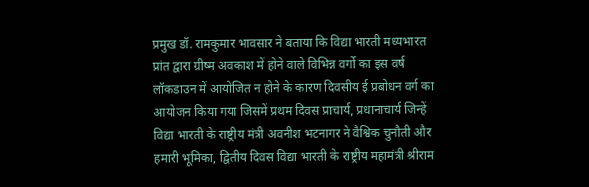प्रमुख डॉ. रामकुमार भावसार ने बताया कि विद्या भारती मध्यभारत प्रांत द्वारा ग्रीष्म अवकाश में होने वाले विभिन्न वर्गो का इस वर्ष लॉकडाउन में आयोजित न होने के कारण दिवसीय ई प्रबोधन वर्ग का आयोजन किया गया जिसमें प्रथम दिवस प्राचार्य, प्रधानाचार्य जिन्हें विद्या भारती के राष्ट्रीय मंत्री अवनीश भटनागर ने वैश्विक चुनौती और हमारी भूमिका, द्वितीय दिवस विद्या भारती के राष्ट्रीय महामंत्री श्रीराम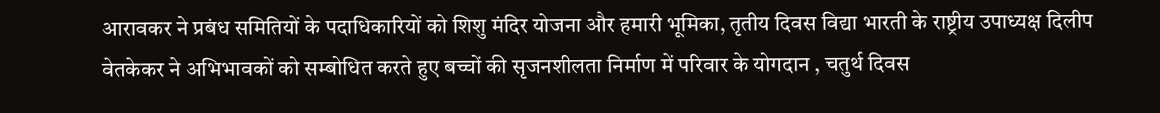आरावकर ने प्रबंध समितियों के पदाधिकारियों को शिशु मंदिर योजना और हमारी भूमिका, तृतीय दिवस विद्या भारती के राष्ट्रीय उपाध्यक्ष दिलीप वेतकेकर ने अभिभावकों को सम्बोधित करते हुए बच्चों की सृजनशीलता निर्माण में परिवार के योगदान , चतुर्थ दिवस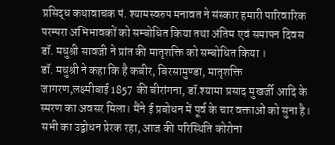प्रसिद्ध कथावाचक पं. श्यामस्वरुप मनावत ने संस्कार हमारी पारिवारिक परम्परा अभिभावकों को सम्बोधित किया तथा अंतिम एवं समापन दिवस डॉ. मधुश्री सावजी ने प्रांत की मातृशक्ति को सम्बोधित किया ।
डॉ. मधुश्री ने कहा कि है कबीर, बिरसामुण्डा, मातृशक्ति जागरण,लक्ष्मीबाई 1857 की बीरांगना, डॉ.श्यामा प्रसाद मुखर्जी आदि के स्मरण का अवसर मिला। मैंने ई प्रबोधन में पूर्व के चार वक्ताओं को सुना है। सभी का उद्बोधन प्रेरक रहा, आज की परिस्थिति कोरोना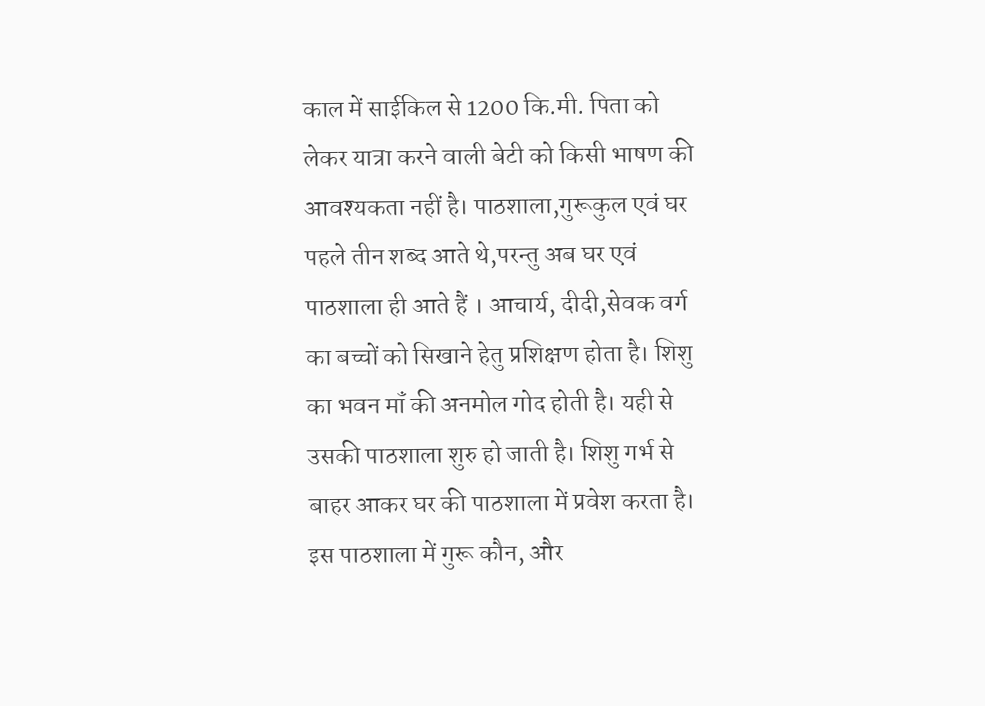काल में साईकिल से 1200 कि.मी. पिता को लेकर यात्रा करने वाली बेटी को किसी भाषण की आवश्यकता नहीं है। पाठशाला,गुरूकुल एवं घर पहले तीन शब्द आते थे,परन्तु अब घर एवं पाठशाला ही आते हैं । आचार्य, दीदी,सेवक वर्ग का बच्चों को सिखाने हेतु प्रशिक्षण होता है। शिशु का भवन मॉं की अनमोल गोद होती है। यही से उसकी पाठशाला शुरु हो जाती है। शिशु गर्भ से बाहर आकर घर की पाठशाला में प्रवेश करता है। इस पाठशाला में गुरू कौन, और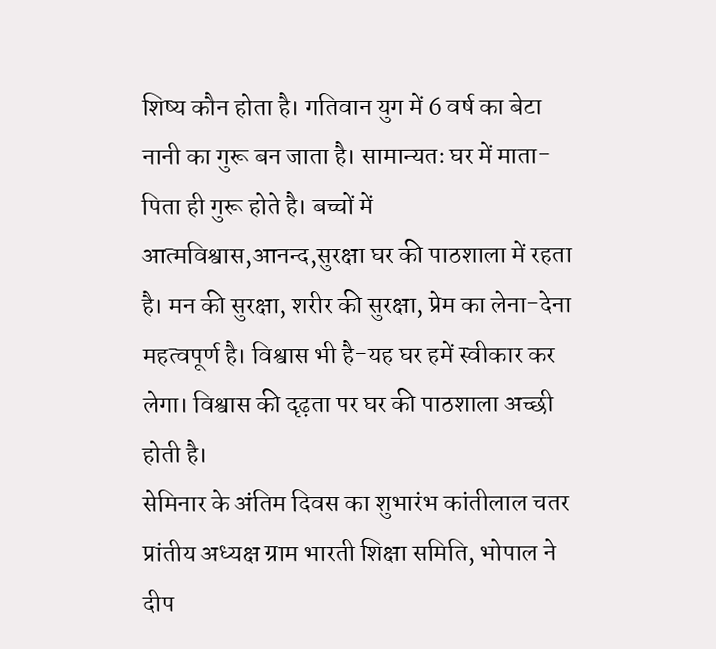शिष्य कौन होता है। गतिवान युग में 6 वर्ष का बेटा नानी का गुरू बन जाता है। सामान्यतः घर में माता-पिता ही गुरू होते है। बच्चों में आत्मविश्वास,आनन्द,सुरक्षा घर की पाठशाला में रहता है। मन की सुरक्षा, शरीर की सुरक्षा, प्रेम का लेना-देना महत्वपूर्ण है। विश्वास भी है-यह घर हमें स्वीकार कर लेगा। विश्वास की दृढ़ता पर घर की पाठशाला अच्छी होती है।
सेमिनार के अंतिम दिवस का शुभारंभ कांतीलाल चतर प्रांतीय अध्यक्ष ग्राम भारती शिक्षा समिति, भोपाल ने दीप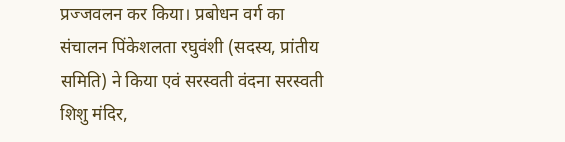प्रज्जवलन कर किया। प्रबोधन वर्ग का संचालन पिंकेशलता रघुवंशी (सदस्य, प्रांतीय समिति) ने किया एवं सरस्वती वंदना सरस्वती शिशु मंदिर,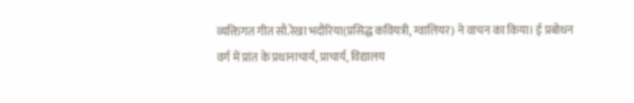व्यक्तिगत गीत सौ.रेखा भदौरिया(प्रसिद्ध कवियत्री, ग्वालियर) ने वाचन का किया। ई प्रबोधन वर्ग में प्रांत के प्रधानाचार्य, प्राचार्य, विद्यालय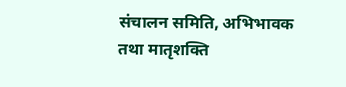संचालन समिति, अभिभावक तथा मातृशक्ति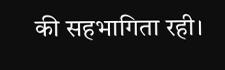की सहभागिता रही।